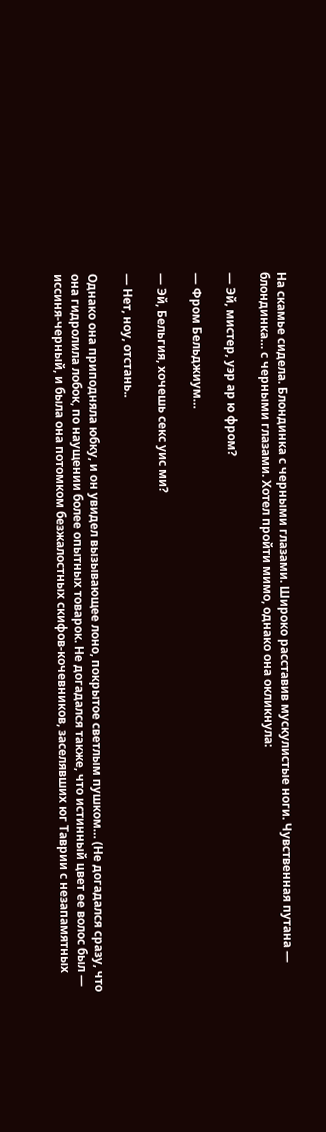На скамье сидела. Блондинка с черными глазами. Широко расставив мускулистые ноги. Чувственная путана — блондинка… с черными глазами. Хотел пройти мимо, однако она окликнула:

— Эй, мистер, уэр ар ю фром?

— Фром Бельджиум…

— Эй, Бельгия, хочешь секс уис ми?

— Нет, ноу, отстань..

Однако она приподняла юбку, и он увидел вызывающее лоно, покрытое светлым пушком… (Не догадался сразу, что она гидролила лобок, по наущении более опытных товарок. Не догадался также, что истинный цвет ее волос был — иссиня-черный, и была она потомком безжалостных скифов-кочевников, заселявших юг Таврии с незапамятных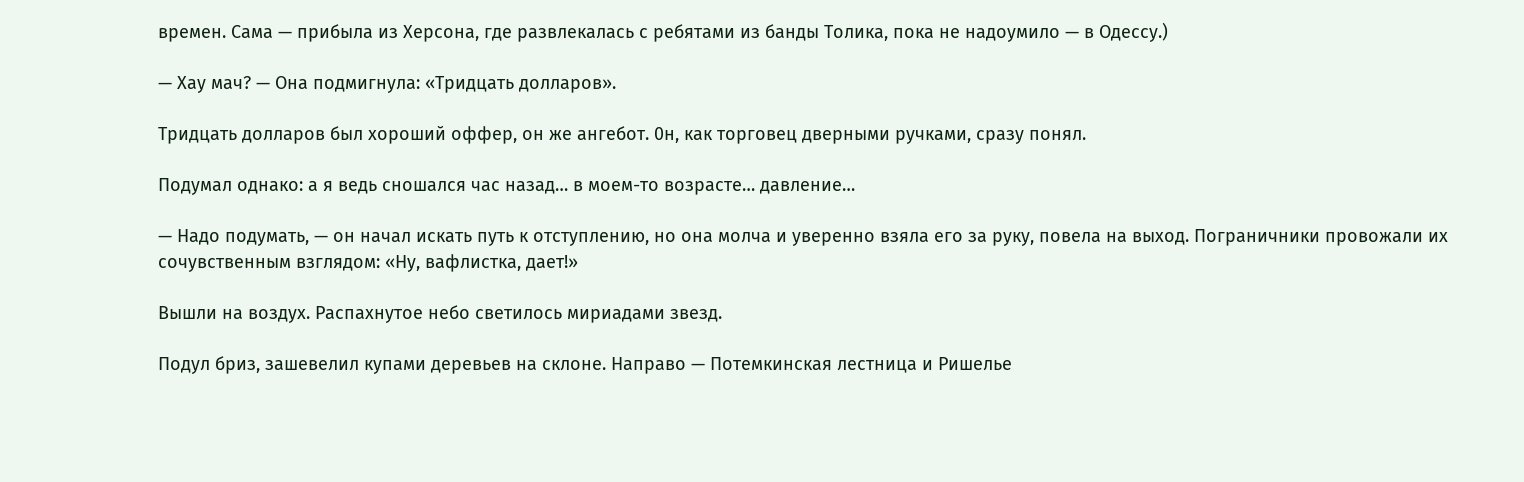времен. Сама — прибыла из Херсона, где развлекалась с ребятами из банды Толика, пока не надоумило — в Одессу.)

— Хау мач? — Она подмигнула: «Тридцать долларов».

Тридцать долларов был хороший оффер, он же ангебот. 0н, как торговец дверными ручками, сразу понял.

Подумал однако: а я ведь сношался час назад… в моем-то возрасте… давление…

— Надо подумать, — он начал искать путь к отступлению, но она молча и уверенно взяла его за руку, повела на выход. Пограничники провожали их сочувственным взглядом: «Ну, вафлистка, дает!»

Вышли на воздух. Распахнутое небо светилось мириадами звезд.

Подул бриз, зашевелил купами деревьев на склоне. Направо — Потемкинская лестница и Ришелье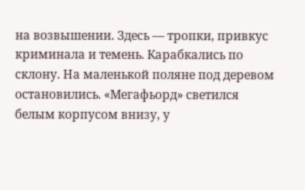на возвышении. Здесь — тропки, привкус криминала и темень. Карабкались по склону. На маленькой поляне под деревом остановились. «Мегафьорд» светился белым корпусом внизу, у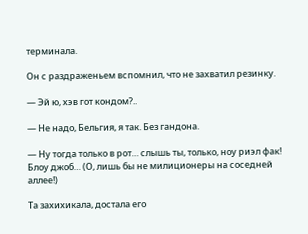терминала.

Он с раздраженьем вспомнил, что не захватил резинку.

— Эй ю, хэв гот кондом?..

— Не надо, Бельгия, я так. Без гандона.

— Ну тогда только в рот… слышь ты, только, ноу риэл фак! Блоу джоб… (О, лишь бы не милиционеры на соседней аллее!)

Та захихикала, достала его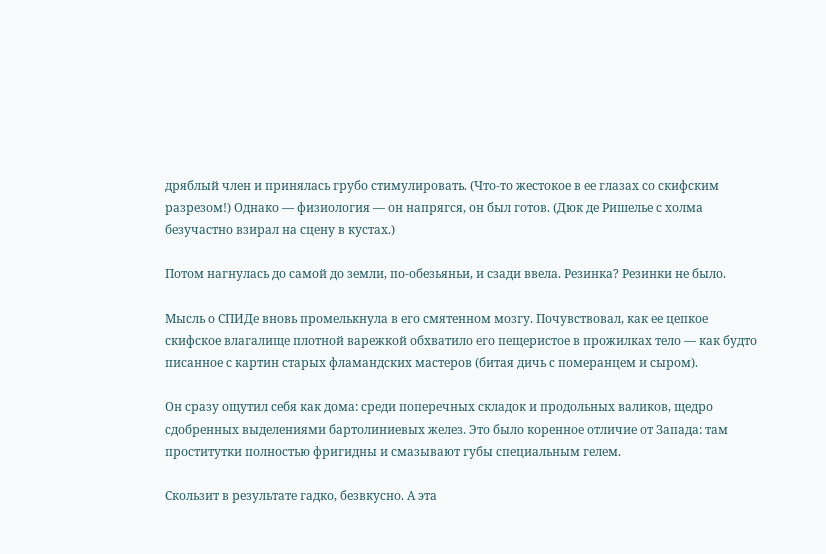дряблый член и принялась грубо стимулировать. (Что-то жестокое в ее глазах со скифским разрезом!) Однако — физиология — он напрягся, он был готов. (Дюк де Ришелье с холма безучастно взирал на сцену в кустах.)

Потом нагнулась до самой до земли, по-обезьяньи, и сзади ввела. Резинка? Резинки не было.

Мысль о СПИДе вновь промелькнула в его смятенном мозгу. Почувствовал, как ее цепкое скифское влагалище плотной варежкой обхватило его пещеристое в прожилках тело — как будто писанное с картин старых фламандских мастеров (битая дичь с померанцем и сыром).

Он сразу ощутил себя как дома: среди поперечных складок и продольных валиков, щедро сдобренных выделениями бартолиниевых желез. Это было коренное отличие от Запада: там проститутки полностью фригидны и смазывают губы специальным гелем.

Скользит в результате гадко, безвкусно. А эта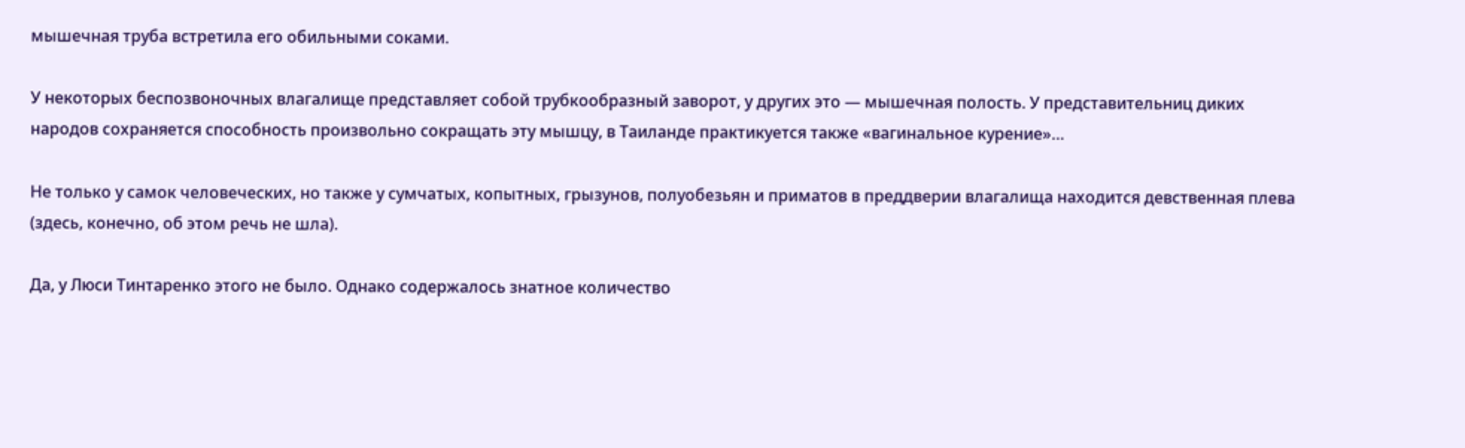мышечная труба встретила его обильными соками.

У некоторых беспозвоночных влагалище представляет собой трубкообразный заворот, у других это — мышечная полость. У представительниц диких народов сохраняется способность произвольно сокращать эту мышцу, в Таиланде практикуется также «вагинальное курение»…

Не только у самок человеческих, но также у сумчатых, копытных, грызунов, полуобезьян и приматов в преддверии влагалища находится девственная плева (здесь, конечно, об этом речь не шла).

Да, у Люси Тинтаренко этого не было. Однако содержалось знатное количество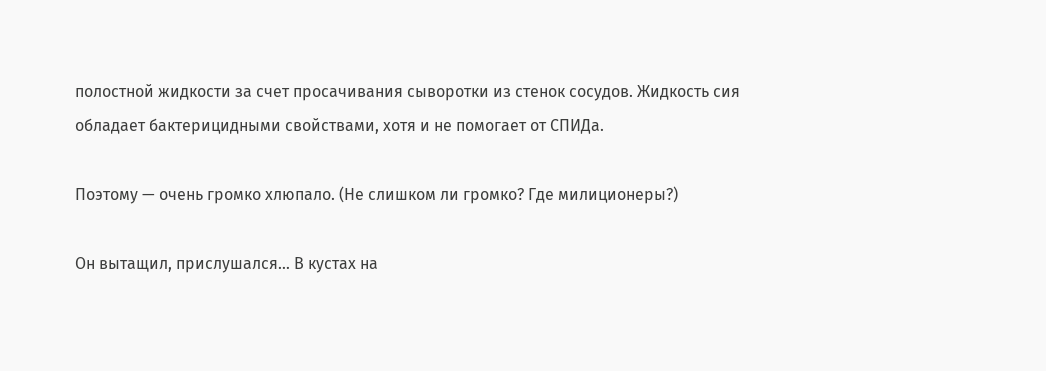полостной жидкости за счет просачивания сыворотки из стенок сосудов. Жидкость сия обладает бактерицидными свойствами, хотя и не помогает от СПИДа.

Поэтому — очень громко хлюпало. (Не слишком ли громко? Где милиционеры?)

Он вытащил, прислушался… В кустах на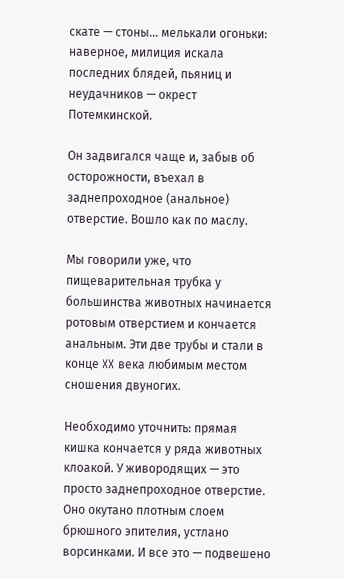скате — стоны… мелькали огоньки: наверное, милиция искала последних блядей, пьяниц и неудачников — окрест Потемкинской.

Он задвигался чаще и, забыв об осторожности, въехал в заднепроходное (анальное) отверстие. Вошло как по маслу.

Мы говорили уже, что пищеварительная трубка у большинства животных начинается ротовым отверстием и кончается анальным. Эти две трубы и стали в конце XX века любимым местом сношения двуногих.

Необходимо уточнить: прямая кишка кончается у ряда животных клоакой. У живородящих — это просто заднепроходное отверстие. Оно окутано плотным слоем брюшного эпителия, устлано ворсинками. И все это — подвешено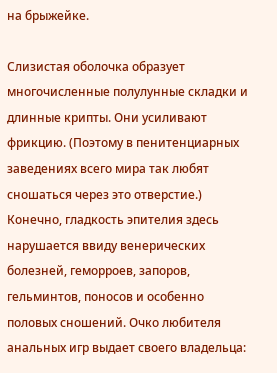на брыжейке.

Слизистая оболочка образует многочисленные полулунные складки и длинные крипты. Они усиливают фрикцию. (Поэтому в пенитенциарных заведениях всего мира так любят сношаться через это отверстие.) Конечно, гладкость эпителия здесь нарушается ввиду венерических болезней, геморроев, запоров, гельминтов, поносов и особенно половых сношений. Очко любителя анальных игр выдает своего владельца: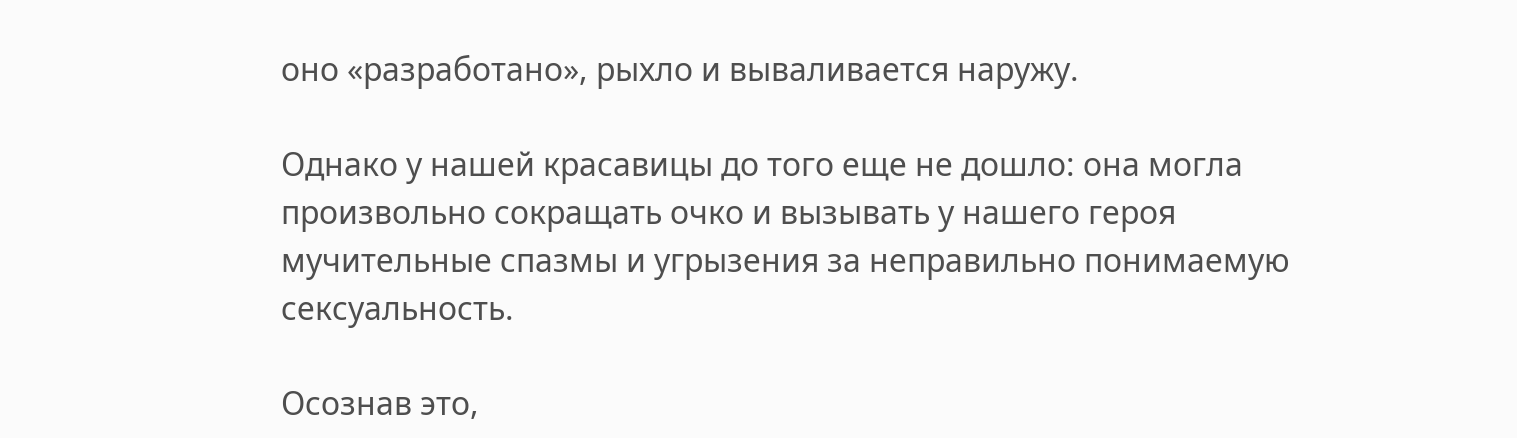оно «разработано», рыхло и вываливается наружу.

Однако у нашей красавицы до того еще не дошло: она могла произвольно сокращать очко и вызывать у нашего героя мучительные спазмы и угрызения за неправильно понимаемую сексуальность.

Осознав это,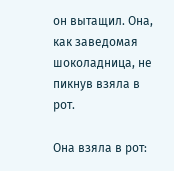он вытащил. Она, как заведомая шоколадница, не пикнув взяла в рот.

Она взяла в рот: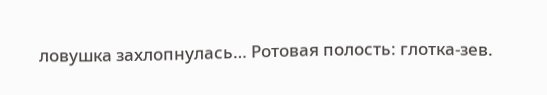ловушка захлопнулась… Ротовая полость: глотка-зев.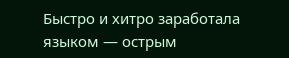Быстро и хитро заработала языком — острым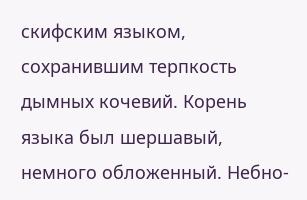скифским языком, сохранившим терпкость дымных кочевий. Корень языка был шершавый, немного обложенный. Небно-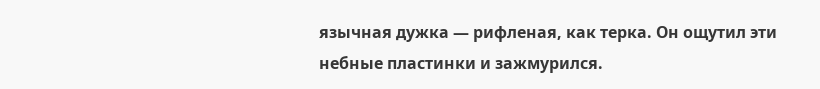язычная дужка — рифленая, как терка. Он ощутил эти небные пластинки и зажмурился.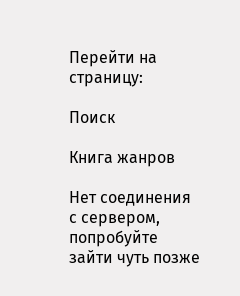Перейти на страницу:

Поиск

Книга жанров

Нет соединения с сервером, попробуйте зайти чуть позже